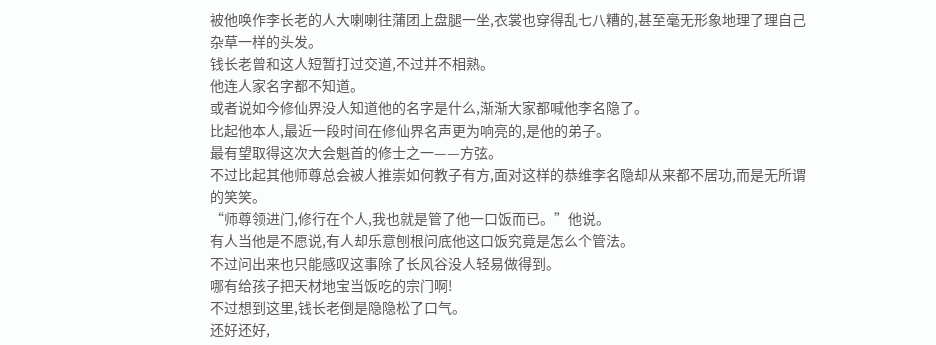被他唤作李长老的人大喇喇往蒲团上盘腿一坐,衣裳也穿得乱七八糟的,甚至毫无形象地理了理自己杂草一样的头发。
钱长老曾和这人短暂打过交道,不过并不相熟。
他连人家名字都不知道。
或者说如今修仙界没人知道他的名字是什么,渐渐大家都喊他李名隐了。
比起他本人,最近一段时间在修仙界名声更为响亮的,是他的弟子。
最有望取得这次大会魁首的修士之一——方弦。
不过比起其他师尊总会被人推崇如何教子有方,面对这样的恭维李名隐却从来都不居功,而是无所谓的笑笑。
“师尊领进门,修行在个人,我也就是管了他一口饭而已。”他说。
有人当他是不愿说,有人却乐意刨根问底他这口饭究竟是怎么个管法。
不过问出来也只能感叹这事除了长风谷没人轻易做得到。
哪有给孩子把天材地宝当饭吃的宗门啊!
不过想到这里,钱长老倒是隐隐松了口气。
还好还好,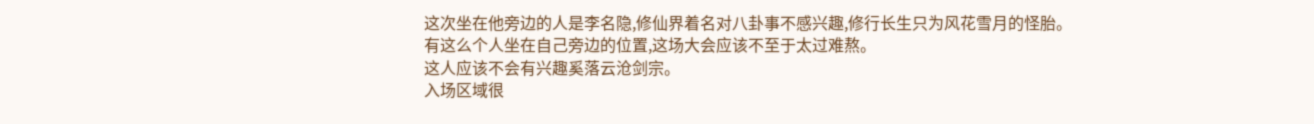这次坐在他旁边的人是李名隐,修仙界着名对八卦事不感兴趣,修行长生只为风花雪月的怪胎。
有这么个人坐在自己旁边的位置,这场大会应该不至于太过难熬。
这人应该不会有兴趣奚落云沧剑宗。
入场区域很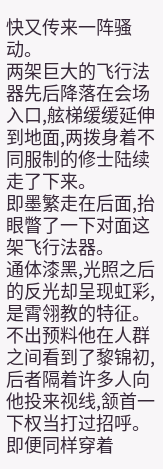快又传来一阵骚动。
两架巨大的飞行法器先后降落在会场入口,舷梯缓缓延伸到地面,两拨身着不同服制的修士陆续走了下来。
即墨繁走在后面,抬眼瞥了一下对面这架飞行法器。
通体漆黑,光照之后的反光却呈现虹彩,是霄翎教的特征。
不出预料他在人群之间看到了黎锦初,后者隔着许多人向他投来视线,颔首一下权当打过招呼。
即便同样穿着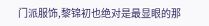门派服饰,黎锦初也绝对是最显眼的那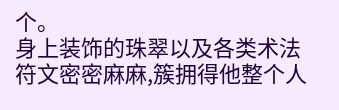个。
身上装饰的珠翠以及各类术法符文密密麻麻,簇拥得他整个人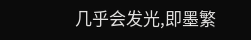几乎会发光,即墨繁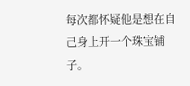每次都怀疑他是想在自己身上开一个珠宝铺子。